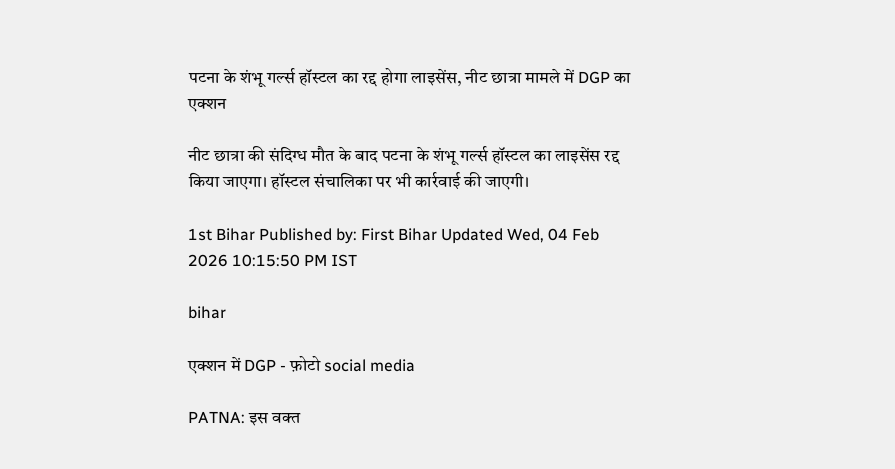पटना के शंभू गर्ल्स हॉस्टल का रद्द होगा लाइसेंस, नीट छात्रा मामले में DGP का एक्शन

नीट छात्रा की संदिग्ध मौत के बाद पटना के शंभू गर्ल्स हॉस्टल का लाइसेंस रद्द किया जाएगा। हॉस्टल संचालिका पर भी कार्रवाई की जाएगी।

1st Bihar Published by: First Bihar Updated Wed, 04 Feb 2026 10:15:50 PM IST

bihar

एक्शन में DGP - फ़ोटो social media

PATNA: इस वक्त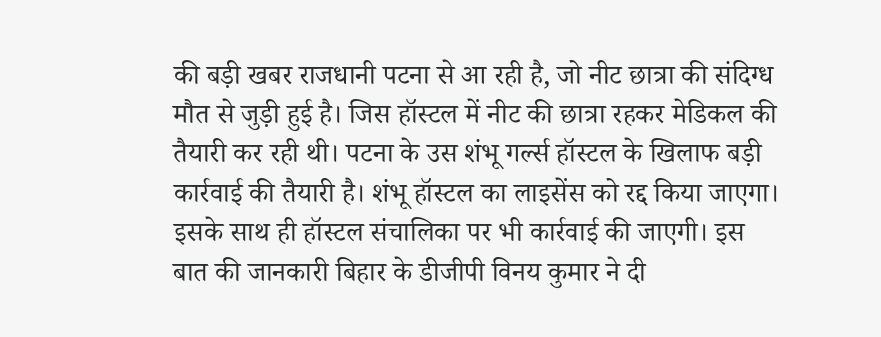की बड़ी खबर राजधानी पटना से आ रही है, जो नीट छात्रा की संदिग्ध मौत से जुड़ी हुई है। जिस हॉस्टल में नीट की छात्रा रहकर मेडिकल की तैयारी कर रही थी। पटना के उस शंभू गर्ल्स हॉस्टल के खिलाफ बड़ी कार्रवाई की तैयारी है। शंभू हॉस्टल का लाइसेंस को रद्द किया जाएगा। इसके साथ ही हॉस्टल संचालिका पर भी कार्रवाई की जाएगी। इस बात की जानकारी बिहार के डीजीपी विनय कुमार ने दी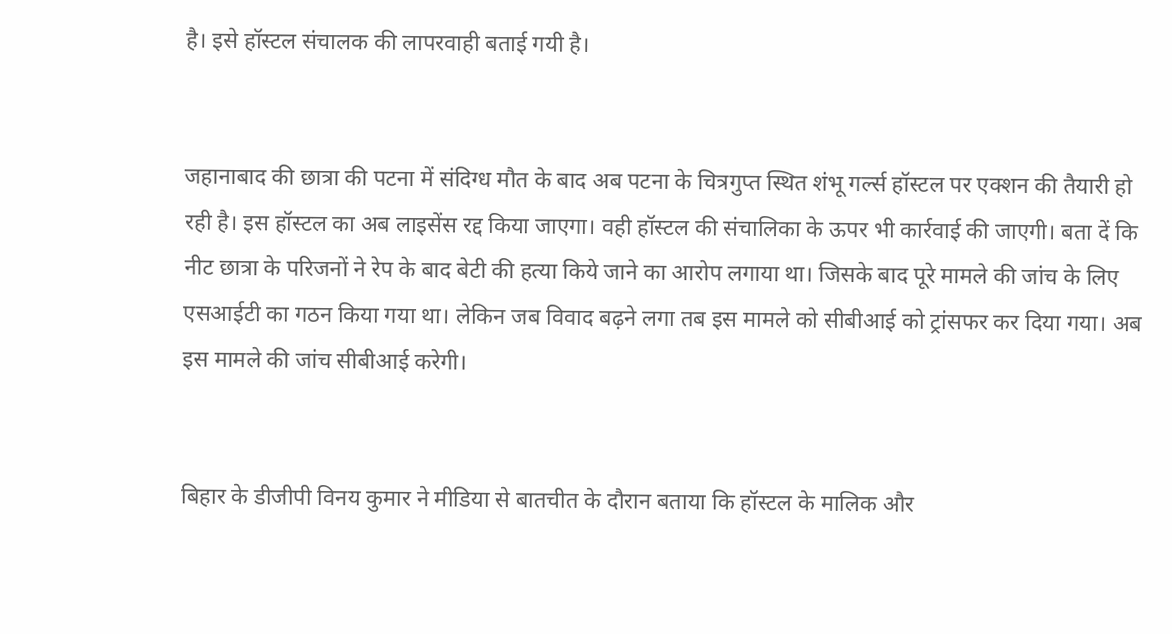है। इसे हॉस्टल संचालक की लापरवाही बताई गयी है।


जहानाबाद की छात्रा की पटना में संदिग्ध मौत के बाद अब पटना के चित्रगुप्त स्थित शंभू गर्ल्स हॉस्टल पर एक्शन की तैयारी हो रही है। इस हॉस्टल का अब लाइसेंस रद्द किया जाएगा। वही हॉस्टल की संचालिका के ऊपर भी कार्रवाई की जाएगी। बता दें कि नीट छात्रा के परिजनों ने रेप के बाद बेटी की हत्या किये जाने का आरोप लगाया था। जिसके बाद पूरे मामले की जांच के लिए एसआईटी का गठन किया गया था। लेकिन जब विवाद बढ़ने लगा तब इस मामले को सीबीआई को ट्रांसफर कर दिया गया। अब इस मामले की जांच सीबीआई करेगी।


बिहार के डीजीपी विनय कुमार ने मीडिया से बातचीत के दौरान बताया कि हॉस्टल के मालिक और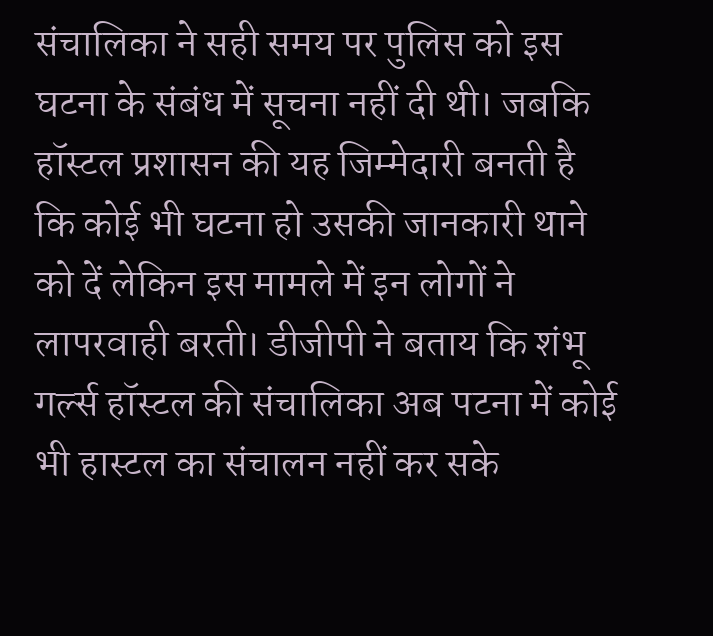संचालिका ने सही समय पर पुलिस को इस घटना के संबंध में सूचना नहीं दी थी। जबकि हॉस्टल प्रशासन की यह जिम्मेदारी बनती है कि कोई भी घटना हो उसकी जानकारी थाने को दें लेकिन इस मामले में इन लोगों ने लापरवाही बरती। डीजीपी ने बताय कि शंभू गर्ल्स हॉस्टल की संचालिका अब पटना में कोई भी हास्टल का संचालन नहीं कर सके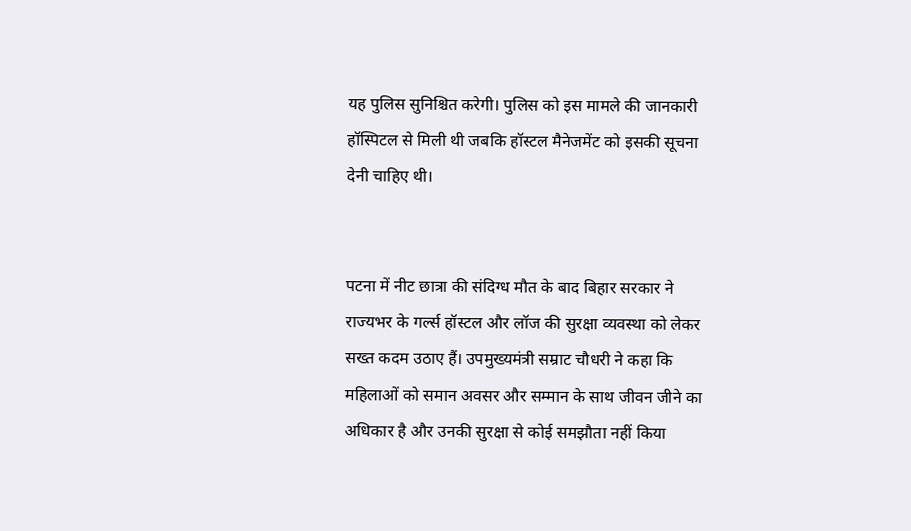यह पुलिस सुनिश्चित करेगी। पुलिस को इस मामले की जानकारी हॉस्पिटल से मिली थी जबकि हॉस्टल मैनेजमेंट को इसकी सूचना देनी चाहिए थी।


पटना में नीट छात्रा की संदिग्ध मौत के बाद बिहार सरकार ने राज्यभर के गर्ल्स हॉस्टल और लॉज की सुरक्षा व्यवस्था को लेकर सख्त कदम उठाए हैं। उपमुख्यमंत्री सम्राट चौधरी ने कहा कि महिलाओं को समान अवसर और सम्मान के साथ जीवन जीने का अधिकार है और उनकी सुरक्षा से कोई समझौता नहीं किया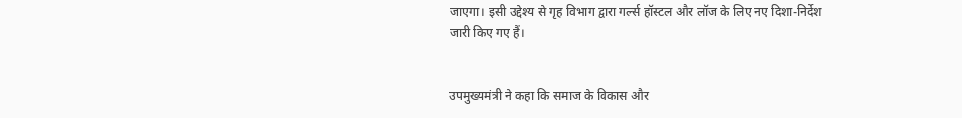जाएगा। इसी उद्देश्य से गृह विभाग द्वारा गर्ल्स हॉस्टल और लॉज के लिए नए दिशा-निर्देश जारी किए गए हैं।


उपमुख्यमंत्री ने कहा कि समाज के विकास और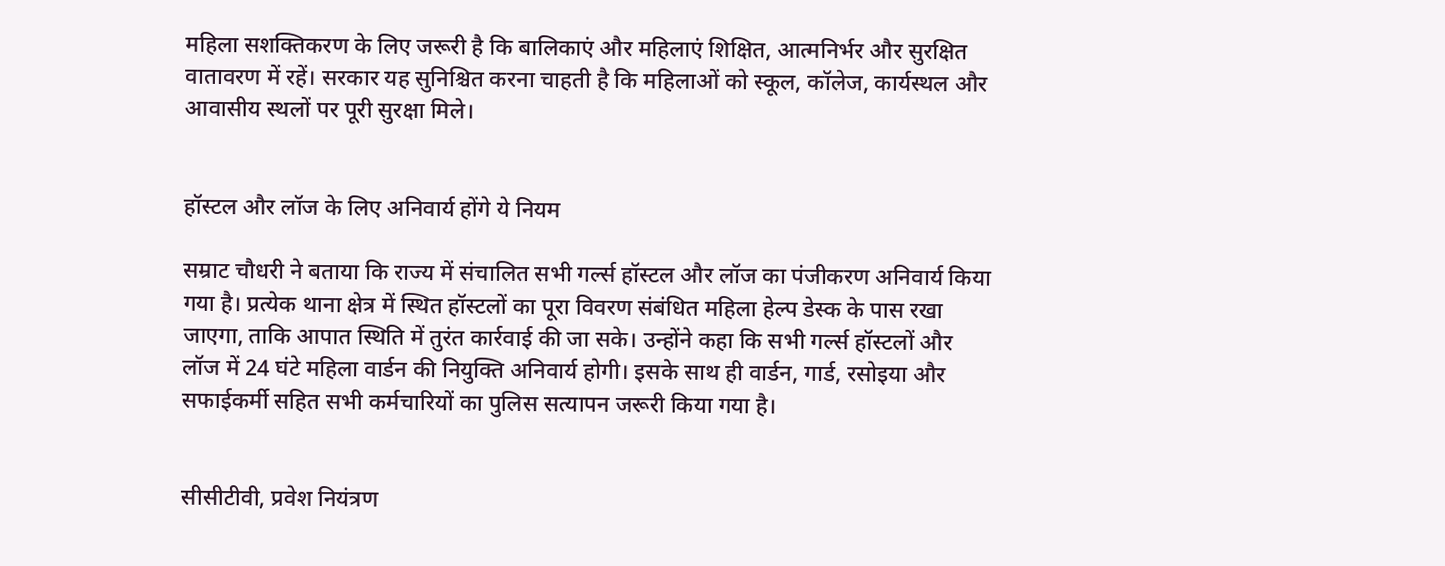महिला सशक्तिकरण के लिए जरूरी है कि बालिकाएं और महिलाएं शिक्षित, आत्मनिर्भर और सुरक्षित वातावरण में रहें। सरकार यह सुनिश्चित करना चाहती है कि महिलाओं को स्कूल, कॉलेज, कार्यस्थल और आवासीय स्थलों पर पूरी सुरक्षा मिले।


हॉस्टल और लॉज के लिए अनिवार्य होंगे ये नियम

सम्राट चौधरी ने बताया कि राज्य में संचालित सभी गर्ल्स हॉस्टल और लॉज का पंजीकरण अनिवार्य किया गया है। प्रत्येक थाना क्षेत्र में स्थित हॉस्टलों का पूरा विवरण संबंधित महिला हेल्प डेस्क के पास रखा जाएगा, ताकि आपात स्थिति में तुरंत कार्रवाई की जा सके। उन्होंने कहा कि सभी गर्ल्स हॉस्टलों और लॉज में 24 घंटे महिला वार्डन की नियुक्ति अनिवार्य होगी। इसके साथ ही वार्डन, गार्ड, रसोइया और सफाईकर्मी सहित सभी कर्मचारियों का पुलिस सत्यापन जरूरी किया गया है।


सीसीटीवी, प्रवेश नियंत्रण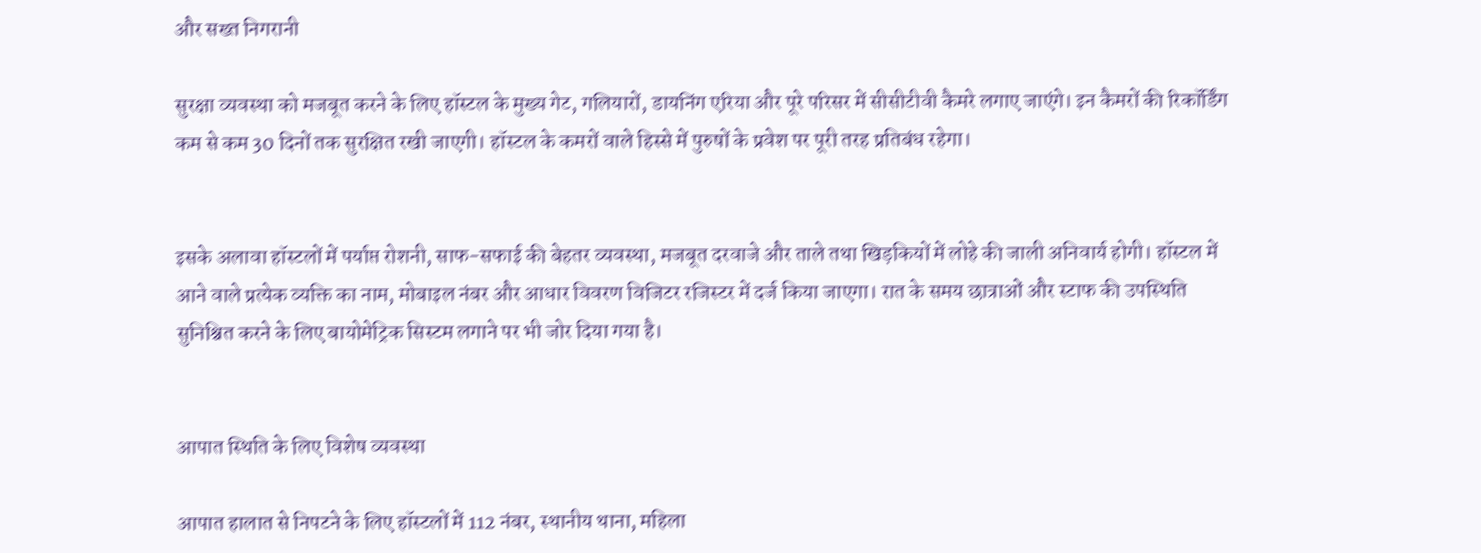और सख्त निगरानी

सुरक्षा व्यवस्था को मजबूत करने के लिए हॉस्टल के मुख्य गेट, गलियारों, डायनिंग एरिया और पूरे परिसर में सीसीटीवी कैमरे लगाए जाएंगे। इन कैमरों की रिकॉर्डिंग कम से कम 30 दिनों तक सुरक्षित रखी जाएगी। हॉस्टल के कमरों वाले हिस्से में पुरुषों के प्रवेश पर पूरी तरह प्रतिबंध रहेगा।


इसके अलावा हॉस्टलों में पर्याप्त रोशनी, साफ-सफाई की बेहतर व्यवस्था, मजबूत दरवाजे और ताले तथा खिड़कियों में लोहे की जाली अनिवार्य होगी। हॉस्टल में आने वाले प्रत्येक व्यक्ति का नाम, मोबाइल नंबर और आधार विवरण विजिटर रजिस्टर में दर्ज किया जाएगा। रात के समय छात्राओं और स्टाफ की उपस्थिति सुनिश्चित करने के लिए बायोमेट्रिक सिस्टम लगाने पर भी जोर दिया गया है।


आपात स्थिति के लिए विशेष व्यवस्था

आपात हालात से निपटने के लिए हॉस्टलों में 112 नंबर, स्थानीय थाना, महिला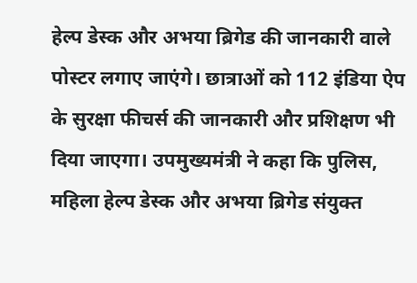हेल्प डेस्क और अभया ब्रिगेड की जानकारी वाले पोस्टर लगाए जाएंगे। छात्राओं को 112 इंडिया ऐप के सुरक्षा फीचर्स की जानकारी और प्रशिक्षण भी दिया जाएगा। उपमुख्यमंत्री ने कहा कि पुलिस, महिला हेल्प डेस्क और अभया ब्रिगेड संयुक्त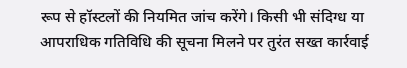रूप से हॉस्टलों की नियमित जांच करेंगे। किसी भी संदिग्ध या आपराधिक गतिविधि की सूचना मिलने पर तुरंत सख्त कार्रवाई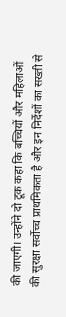की जाएगी। उन्होंने दो टूक कहा कि बच्चियों और महिलाओं की सुरक्षा सर्वोच्च प्राथमिकता है और इन निर्देशों का सख्ती से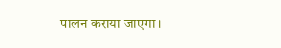पालन कराया जाएगा।